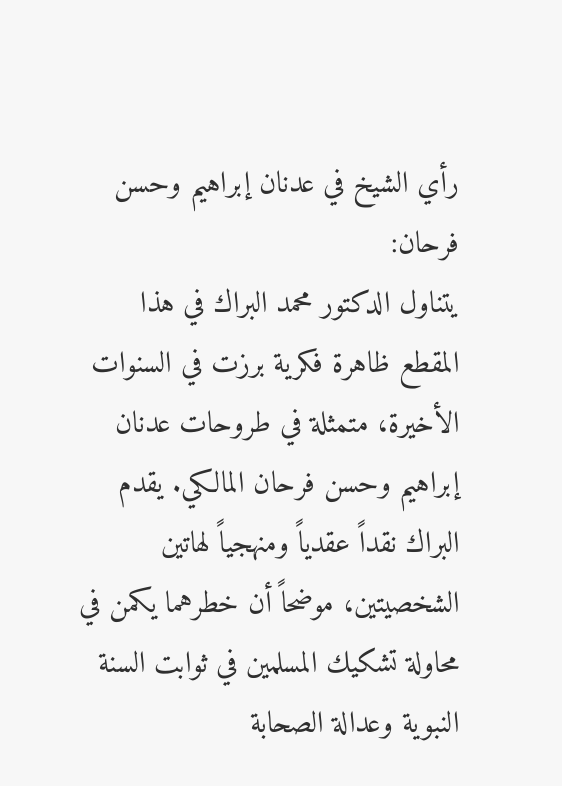رأي الشيخ في عدنان إبراهيم وحسن فرحان:
يتناول الدكتور محمد البراك في هذا المقطع ظاهرة فكرية برزت في السنوات الأخيرة، متمثلة في طروحات عدنان إبراهيم وحسن فرحان المالكي. يقدم البراك نقداً عقدياً ومنهجياً لهاتين الشخصيتين، موضحاً أن خطرهما يكمن في محاولة تشكيك المسلمين في ثوابت السنة النبوية وعدالة الصحابة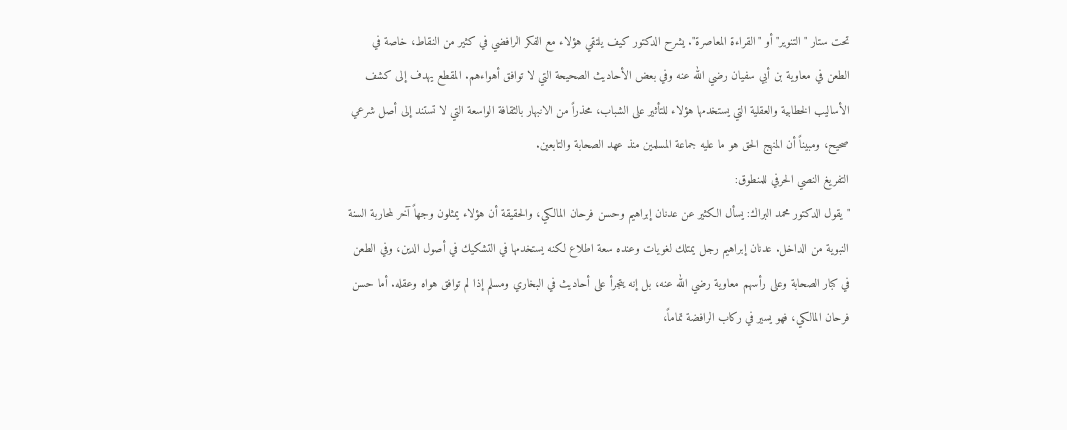تحت ستار "التنوير" أو "القراءة المعاصرة". يشرح الدكتور كيف يلتقي هؤلاء مع الفكر الرافضي في كثير من النقاط، خاصة في الطعن في معاوية بن أبي سفيان رضي الله عنه وفي بعض الأحاديث الصحيحة التي لا توافق أهواءهم. المقطع يهدف إلى كشف الأساليب الخطابية والعقلية التي يستخدمها هؤلاء للتأثير على الشباب، محذراً من الانبهار بالثقافة الواسعة التي لا تستند إلى أصل شرعي صحيح، ومبيناً أن المنهج الحق هو ما عليه جماعة المسلمين منذ عهد الصحابة والتابعين.
التفريغ النصي الحرفي للمنطوق:
"يقول الدكتور محمد البراك: يسأل الكثير عن عدنان إبراهيم وحسن فرحان المالكي، والحقيقة أن هؤلاء يمثلون وجهاً آخر لمحاربة السنة النبوية من الداخل. عدنان إبراهيم رجل يمتلك لغويات وعنده سعة اطلاع لكنه يستخدمها في التشكيك في أصول الدين، وفي الطعن في كبار الصحابة وعلى رأسهم معاوية رضي الله عنه، بل إنه يتجرأ على أحاديث في البخاري ومسلم إذا لم توافق هواه وعقله. أما حسن فرحان المالكي، فهو يسير في ركاب الرافضة تماماً،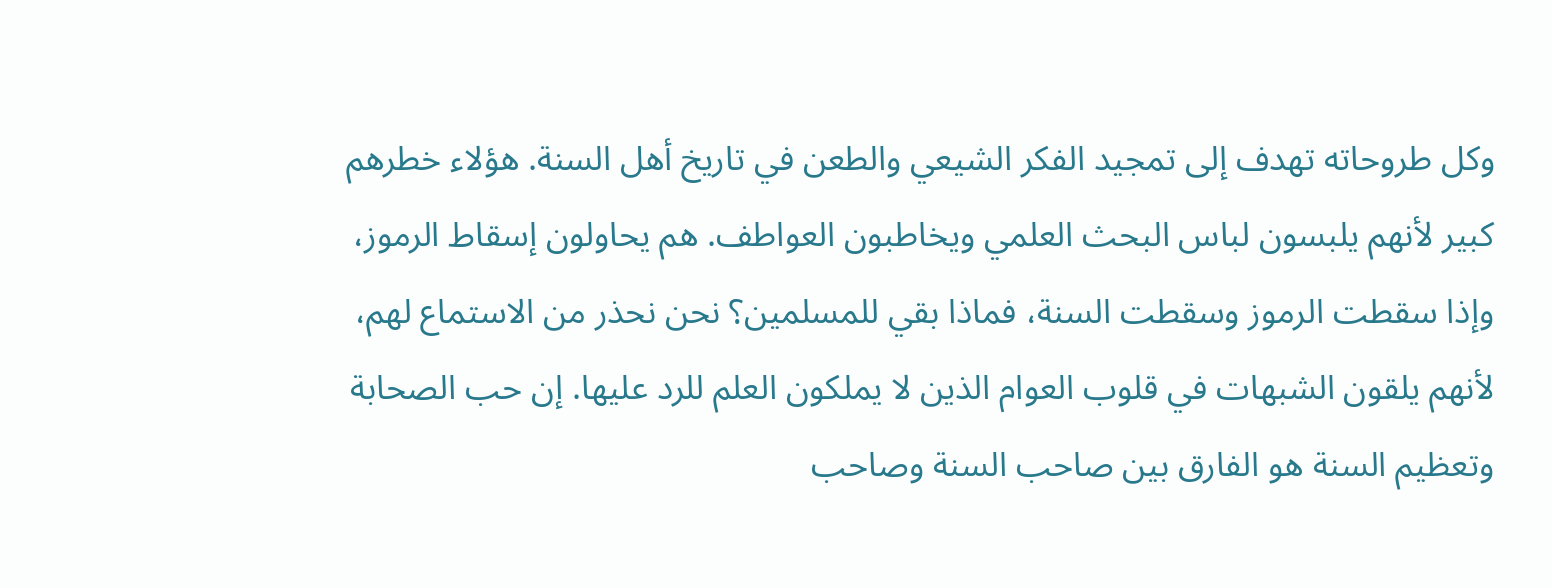وكل طروحاته تهدف إلى تمجيد الفكر الشيعي والطعن في تاريخ أهل السنة. هؤلاء خطرهم كبير لأنهم يلبسون لباس البحث العلمي ويخاطبون العواطف. هم يحاولون إسقاط الرموز، وإذا سقطت الرموز وسقطت السنة، فماذا بقي للمسلمين؟ نحن نحذر من الاستماع لهم، لأنهم يلقون الشبهات في قلوب العوام الذين لا يملكون العلم للرد عليها. إن حب الصحابة وتعظيم السنة هو الفارق بين صاحب السنة وصاحب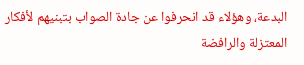البدعة، وهؤلاء قد انحرفوا عن جادة الصواب بتبنيهم لأفكار المعتزلة والرافضة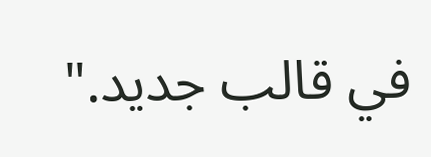في قالب جديد."